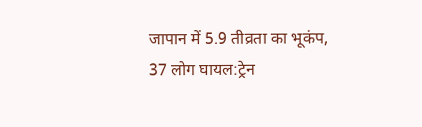जापान में 5.9 तीव्रता का भूकंप, 37 लोग घायल:ट्रेन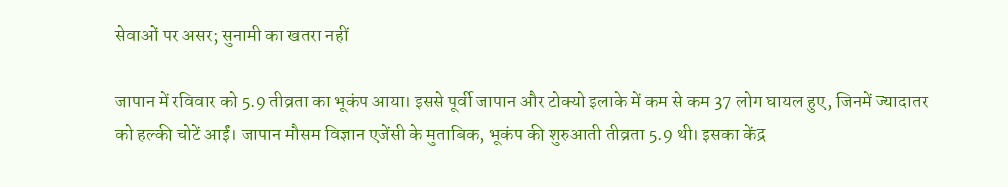सेवाओं पर असर; सुनामी का खतरा नहीं

जापान में रविवार को 5.9 तीव्रता का भूकंप आया। इससे पूर्वी जापान और टोक्यो इलाके में कम से कम 37 लोग घायल हुए, जिनमें ज्यादातर को हल्की चोटें आईं। जापान मौसम विज्ञान एजेंसी के मुताबिक, भूकंप की शुरुआती तीव्रता 5.9 थी। इसका केंद्र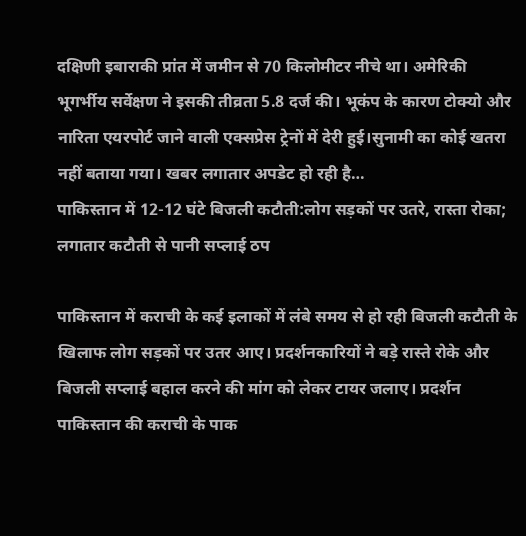दक्षिणी इबाराकी प्रांत में जमीन से 70 किलोमीटर नीचे था। अमेरिकी भूगर्भीय सर्वेक्षण ने इसकी तीव्रता 5.8 दर्ज की। भूकंप के कारण टोक्यो और नारिता एयरपोर्ट जाने वाली एक्सप्रेस ट्रेनों में देरी हुई।सुनामी का कोई खतरा नहीं बताया गया। खबर लगातार अपडेट हो रही है…
पाकिस्तान में 12-12 घंटे बिजली कटौती:लोग सड़कों पर उतरे, रास्ता रोका; लगातार कटौती से पानी सप्लाई ठप

पाकिस्तान में कराची के कई इलाकों में लंबे समय से हो रही बिजली कटौती के खिलाफ लोग सड़कों पर उतर आए। प्रदर्शनकारियों ने बड़े रास्ते रोके और बिजली सप्लाई बहाल करने की मांग को लेकर टायर जलाए। प्रदर्शन पाकिस्तान की कराची के पाक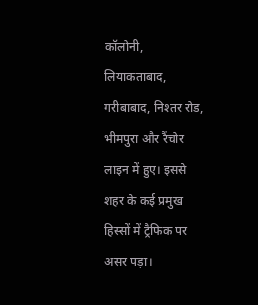कॉलोनी, लियाकताबाद, गरीबाबाद, निश्तर रोड, भीमपुरा और रैंचोर लाइन में हुए। इससे शहर के कई प्रमुख हिस्सों में ट्रैफिक पर असर पड़ा।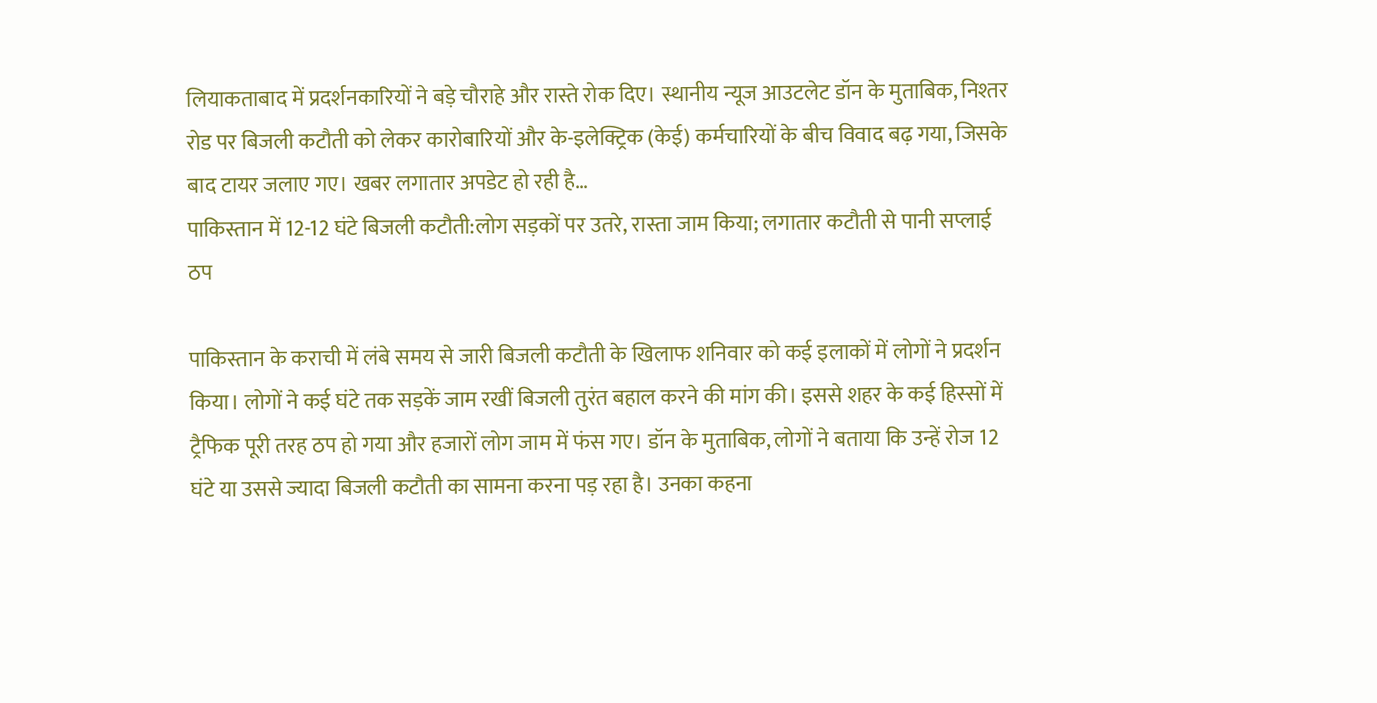लियाकताबाद में प्रदर्शनकारियों ने बड़े चौराहे और रास्ते रोक दिए। स्थानीय न्यूज आउटलेट डॉन के मुताबिक, निश्तर रोड पर बिजली कटौती को लेकर कारोबारियों और के-इलेक्ट्रिक (केई) कर्मचारियों के बीच विवाद बढ़ गया, जिसके बाद टायर जलाए गए। खबर लगातार अपडेट हो रही है…
पाकिस्तान में 12-12 घंटे बिजली कटौती:लोग सड़कों पर उतरे, रास्ता जाम किया; लगातार कटौती से पानी सप्लाई ठप

पाकिस्तान के कराची में लंबे समय से जारी बिजली कटौती के खिलाफ शनिवार को कई इलाकों में लोगों ने प्रदर्शन किया। लोगों ने कई घंटे तक सड़कें जाम रखीं बिजली तुरंत बहाल करने की मांग की। इससे शहर के कई हिस्सों में ट्रैफिक पूरी तरह ठप हो गया और हजारों लोग जाम में फंस गए। डॉन के मुताबिक, लोगों ने बताया कि उन्हें रोज 12 घंटे या उससे ज्यादा बिजली कटौती का सामना करना पड़ रहा है। उनका कहना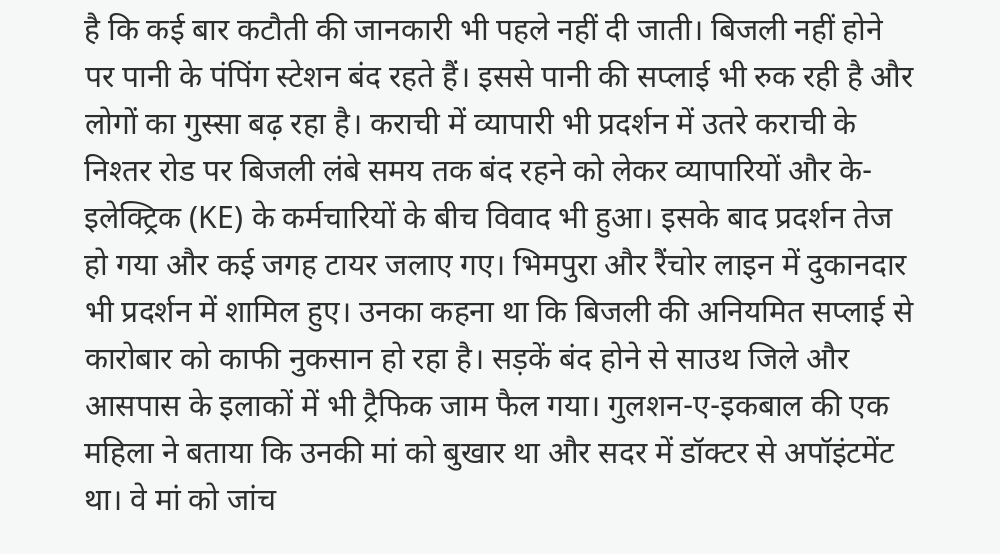है कि कई बार कटौती की जानकारी भी पहले नहीं दी जाती। बिजली नहीं होने पर पानी के पंपिंग स्टेशन बंद रहते हैं। इससे पानी की सप्लाई भी रुक रही है और लोगों का गुस्सा बढ़ रहा है। कराची में व्यापारी भी प्रदर्शन में उतरे कराची के निश्तर रोड पर बिजली लंबे समय तक बंद रहने को लेकर व्यापारियों और के-इलेक्ट्रिक (KE) के कर्मचारियों के बीच विवाद भी हुआ। इसके बाद प्रदर्शन तेज हो गया और कई जगह टायर जलाए गए। भिमपुरा और रैंचोर लाइन में दुकानदार भी प्रदर्शन में शामिल हुए। उनका कहना था कि बिजली की अनियमित सप्लाई से कारोबार को काफी नुकसान हो रहा है। सड़कें बंद होने से साउथ जिले और आसपास के इलाकों में भी ट्रैफिक जाम फैल गया। गुलशन-ए-इकबाल की एक महिला ने बताया कि उनकी मां को बुखार था और सदर में डॉक्टर से अपॉइंटमेंट था। वे मां को जांच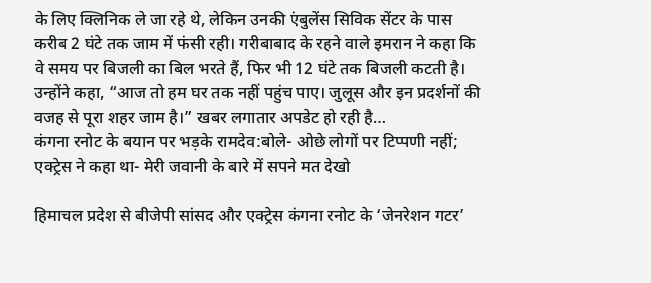के लिए क्लिनिक ले जा रहे थे, लेकिन उनकी एंबुलेंस सिविक सेंटर के पास करीब 2 घंटे तक जाम में फंसी रही। गरीबाबाद के रहने वाले इमरान ने कहा कि वे समय पर बिजली का बिल भरते हैं, फिर भी 12 घंटे तक बिजली कटती है। उन्होंने कहा, “आज तो हम घर तक नहीं पहुंच पाए। जुलूस और इन प्रदर्शनों की वजह से पूरा शहर जाम है।” खबर लगातार अपडेट हो रही है…
कंगना रनोट के बयान पर भड़के रामदेव:बोले- ओछे लोगों पर टिप्पणी नहीं; एक्ट्रेस ने कहा था- मेरी जवानी के बारे में सपने मत देखो

हिमाचल प्रदेश से बीजेपी सांसद और एक्ट्रेस कंगना रनोट के ‘जेनरेशन गटर’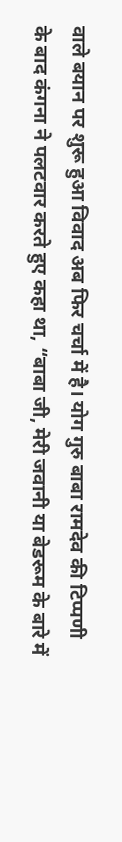वाले बयान पर शुरू हुआ विवाद अब फिर चर्चा में है। योग गुरु बाबा रामदेव की टिप्पणी के बाद कंगना ने पलटवार करते हुए कहा था, “बाबा जी, मेरी जवानी या बेडरूम के बारे में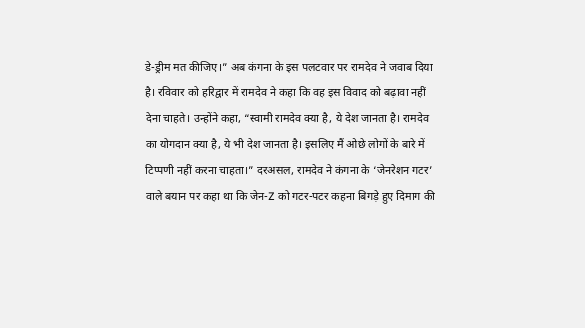डे-ड्रीम मत कीजिए।” अब कंगना के इस पलटवार पर रामदेव ने जवाब दिया है। रविवार को हरिद्वार में रामदेव ने कहा कि वह इस विवाद को बढ़ावा नहीं देना चाहते। उन्होंने कहा, “स्वामी रामदेव क्या है, ये देश जानता है। रामदेव का योगदान क्या है, ये भी देश जानता है। इसलिए मैं ओछे लोगों के बारे में टिप्पणी नहीं करना चाहता।” दरअसल, रामदेव ने कंगना के ‘जेनरेशन गटर’ वाले बयान पर कहा था कि जेन-Z को गटर-पटर कहना बिगड़े हुए दिमाग की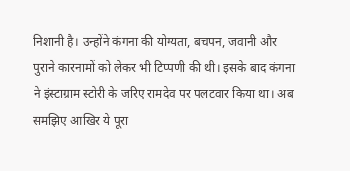निशानी है। उन्होंने कंगना की योग्यता, बचपन, जवानी और पुराने कारनामों को लेकर भी टिप्पणी की थी। इसके बाद कंगना ने इंस्टाग्राम स्टोरी के जरिए रामदेव पर पलटवार किया था। अब समझिए आखिर ये पूरा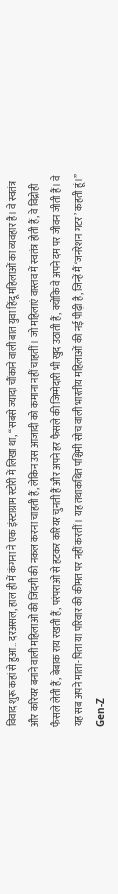विवाद शुरू कहां से हुआ.. दरअसल, हाल ही में कंगना ने एक इंस्टाग्राम स्टोरी में लिखा था, “सबसे ज्यादा चौंकाने वाली बात युवा हिंदू महिलाओं का व्यवहार है। वे स्वतंत्र और करियर बनाने वाली महिलाओं की जिंदगी की नकल करना चाहती हैं, लेकिन उस आजादी को कमाना नहीं चाहतीं। जो महिलाएं वास्तव में स्वतंत्र होती हैं, वे विद्रोही फैसले लेती हैं, बेबाक राय रखती हैं, परंपराओं से हटकर करियर चुनती हैं और अपने हर फैसले की जिम्मेदारी भी खुद उठाती हैं, क्योंकि वे अपने दम पर जीवन जीती हैं। वे यह सब अपने माता-पिता या परिवार की कीमत पर नहीं करतीं। यह तथाकथित पश्चिमी सोच वाली भारतीय महिलाओं की नई पीढ़ी है, जिन्हें मैं ‘जनरेशन गटर’ कहती हूं।” Gen-Z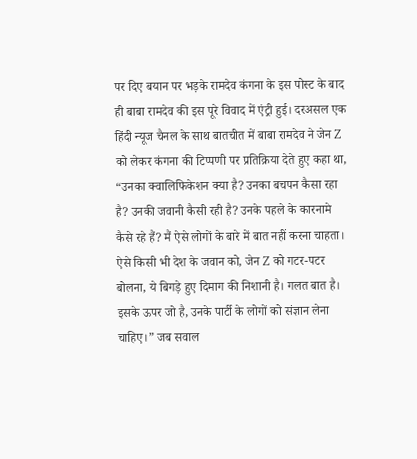पर दिए बयान पर भड़के रामदेव कंगना के इस पोस्ट के बाद ही बाबा रामदेव की इस पूरे विवाद में एंट्री हुई। दरअसल एक हिंदी न्यूज चैनल के साथ बातचीत में बाबा रामदेव ने जेन Z को लेकर कंगना की टिप्पणी पर प्रतिक्रिया देते हुए कहा था, “उनका क्वालिफिकेशन क्या है? उनका बचपन कैसा रहा है? उनकी जवानी कैसी रही है? उनके पहले के कारनामे कैसे रहे हैं? मैं ऐसे लोगों के बारे में बात नहीं करना चाहता। ऐसे किसी भी देश के जवान को, जेन Z को गटर-पटर बोलना, ये बिगड़े हुए दिमाग की निशानी है। गलत बात है। इसके ऊपर जो है, उनके पार्टी के लोगों को संज्ञान लेना चाहिए।” जब सवाल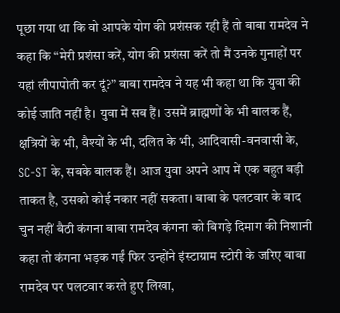पूछा गया था कि वो आपके योग की प्रशंसक रही हैं तो बाबा रामदेव ने कहा कि “मेरी प्रशंसा करें, योग की प्रशंसा करें तो मैं उनके गुनाहों पर यहां लीपापोती कर दूं?” बाबा रामदेव ने यह भी कहा था कि युवा की कोई जाति नहीं है। युवा में सब हैं। उसमें ब्राह्मणों के भी बालक हैं, क्षत्रियों के भी, वैश्यों के भी, दलित के भी, आदिवासी-वनवासी के, SC-ST के, सबके बालक हैं। आज युवा अपने आप में एक बहुत बड़ी ताकत है, उसको कोई नकार नहीं सकता। बाबा के पलटवार के बाद चुन नहीं बैठी कंगना बाबा रामदेव कंगना को बिगड़े दिमाग की निशानी कहा तो कंगना भड़क गईं फिर उन्होंने इंस्टाग्राम स्टोरी के जरिए बाबा रामदेव पर पलटवार करते हुए लिखा,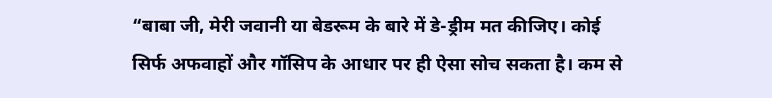“बाबा जी, मेरी जवानी या बेडरूम के बारे में डे-ड्रीम मत कीजिए। कोई सिर्फ अफवाहों और गॉसिप के आधार पर ही ऐसा सोच सकता है। कम से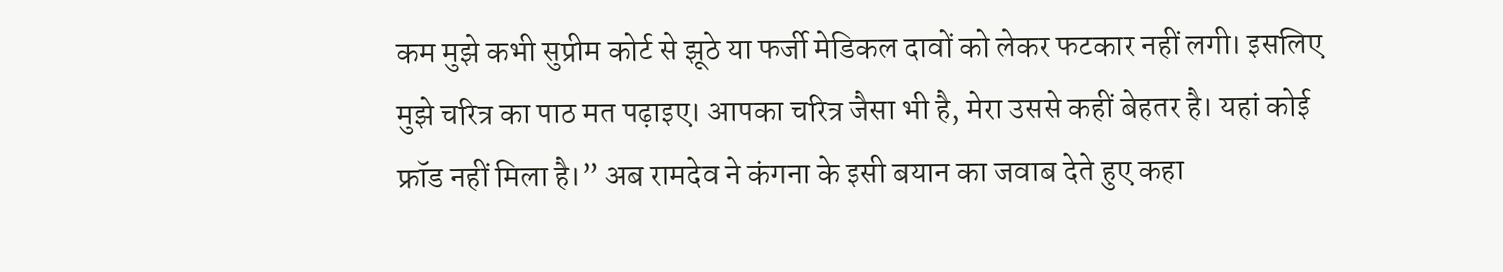कम मुझे कभी सुप्रीम कोर्ट से झूठे या फर्जी मेडिकल दावों को लेकर फटकार नहीं लगी। इसलिए मुझे चरित्र का पाठ मत पढ़ाइए। आपका चरित्र जैसा भी है, मेरा उससे कहीं बेहतर है। यहां कोई फ्रॉड नहीं मिला है।” अब रामदेव ने कंगना के इसी बयान का जवाब देते हुए कहा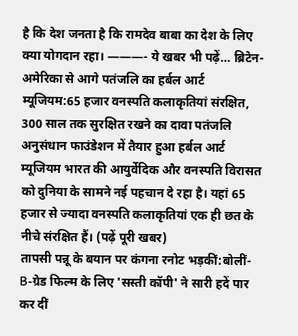है कि देश जनता है कि रामदेव बाबा का देश के लिए क्या योगदान रहा। ———- ये खबर भी पढ़ें… ब्रिटेन-अमेरिका से आगे पतंजलि का हर्बल आर्ट म्यूजियम:65 हजार वनस्पति कलाकृतियां संरक्षित, 300 साल तक सुरक्षित रखने का दावा पतंजलि अनुसंधान फाउंडेशन में तैयार हुआ हर्बल आर्ट म्यूजियम भारत की आयुर्वेदिक और वनस्पति विरासत को दुनिया के सामने नई पहचान दे रहा है। यहां 65 हजार से ज्यादा वनस्पति कलाकृतियां एक ही छत के नीचे संरक्षित हैं। (पढ़ें पूरी खबर)
तापसी पन्नू के बयान पर कंगना रनोट भड़कीं:बोलीं- B-ग्रेड फिल्म के लिए 'सस्ती कॉपी' ने सारी हदें पार कर दीं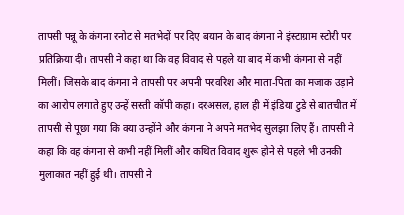तापसी पन्नू के कंगना रनोट से मतभेदों पर दिए बयान के बाद कंगना ने इंस्टाग्राम स्टोरी पर प्रतिक्रिया दी। तापसी ने कहा था कि वह विवाद से पहले या बाद में कभी कंगना से नहीं मिलीं। जिसके बाद कंगना ने तापसी पर अपनी परवरिश और माता-पिता का मजाक उड़ाने का आरोप लगाते हुए उन्हें सस्ती कॉपी कहा। दरअसल, हाल ही में इंडिया टुडे से बातचीत में तापसी से पूछा गया कि क्या उन्होंने और कंगना ने अपने मतभेद सुलझा लिए हैं। तापसी ने कहा कि वह कंगना से कभी नहीं मिलीं और कथित विवाद शुरू होने से पहले भी उनकी मुलाकात नहीं हुई थी। तापसी ने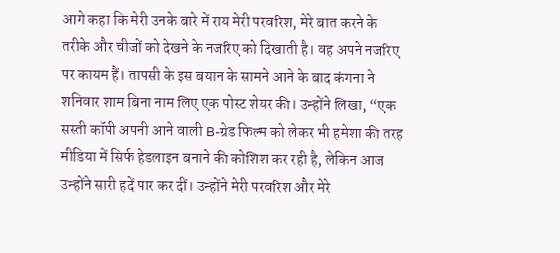आगे कहा कि मेरी उनके बारे में राय मेरी परवरिश, मेरे बात करने के तरीके और चीजों को देखने के नजरिए को दिखाती है। वह अपने नजरिए पर कायम हैं। तापसी के इस बयान के सामने आने के बाद कंगना ने शनिवार शाम बिना नाम लिए एक पोस्ट शेयर की। उन्होंने लिखा, “एक सस्ती कॉपी अपनी आने वाली B-ग्रेड फिल्म को लेकर भी हमेशा की तरह मीडिया में सिर्फ हेडलाइन बनाने की कोशिश कर रही है, लेकिन आज उन्होंने सारी हदें पार कर दीं। उन्होंने मेरी परवरिश और मेरे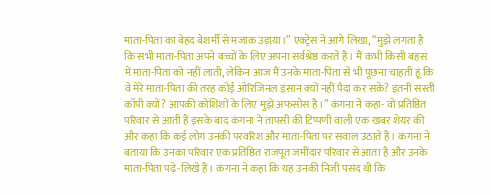माता-पिता का बेहद बेशर्मी से मजाक उड़ाया।” एक्ट्रेस ने आगे लिखा, “मुझे लगता है कि सभी माता-पिता अपने बच्चों के लिए अपना सर्वश्रेष्ठ करते हैं। मैं कभी किसी बहस में माता-पिता को नहीं लाती, लेकिन आज मैं उनके माता-पिता से भी पूछना चाहती हूं कि वे मेरे माता-पिता की तरह कोई ओरिजिनल इंसान क्यों नहीं पैदा कर सके? इतनी सस्ती कॉपी क्यों? आपकी कोशिशों के लिए मुझे अफसोस है।” कंगना ने कहा- वो प्रतिष्ठित परिवार से आती हैं इसके बाद कंगना ने तापसी की टिप्पणी वाली एक खबर शेयर की और कहा कि कई लोग उनकी परवरिश और माता-पिता पर सवाल उठाते हैं। कंगना ने बताया कि उनका परिवार एक प्रतिष्ठित राजपूत जमींदार परिवार से आता है और उनके माता-पिता पढ़े-लिखे हैं। कंगना ने कहा कि यह उनकी निजी पसंद थी कि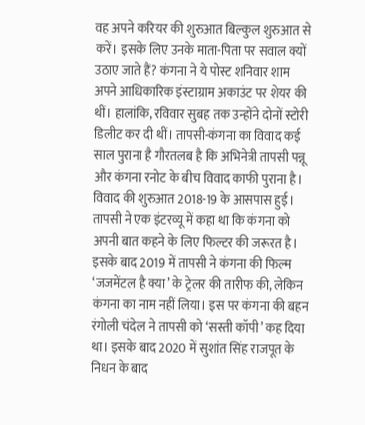वह अपने करियर की शुरुआत बिल्कुल शुरुआत से करें। इसके लिए उनके माता-पिता पर सवाल क्यों उठाए जाते हैं? कंगना ने ये पोस्ट शनिवार शाम अपने आधिकारिक इंस्टाग्राम अकाउंट पर शेयर की थीं। हालांकि, रविवार सुबह तक उन्होंने दोनों स्टोरी डिलीट कर दी थीं। तापसी-कंगना का विवाद कई साल पुराना है गौरतलब है कि अभिनेत्री तापसी पन्नू और कंगना रनोट के बीच विवाद काफी पुराना है। विवाद की शुरुआत 2018-19 के आसपास हुई। तापसी ने एक इंटरव्यू में कहा था कि कंगना को अपनी बात कहने के लिए फिल्टर की जरूरत है। इसके बाद 2019 में तापसी ने कंगना की फिल्म ‘जजमेंटल है क्या’ के ट्रेलर की तारीफ की, लेकिन कंगना का नाम नहीं लिया। इस पर कंगना की बहन रंगोली चंदेल ने तापसी को ‘सस्ती कॉपी’ कह दिया था। इसके बाद 2020 में सुशांत सिंह राजपूत के निधन के बाद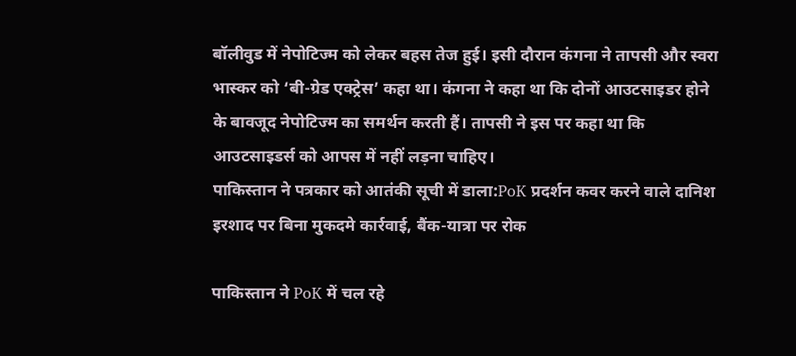बॉलीवुड में नेपोटिज्म को लेकर बहस तेज हुई। इसी दौरान कंगना ने तापसी और स्वरा भास्कर को ‘बी-ग्रेड एक्ट्रेस’ कहा था। कंगना ने कहा था कि दोनों आउटसाइडर होने के बावजूद नेपोटिज्म का समर्थन करती हैं। तापसी ने इस पर कहा था कि आउटसाइडर्स को आपस में नहीं लड़ना चाहिए।
पाकिस्तान ने पत्रकार को आतंकी सूची में डाला:PoK प्रदर्शन कवर करने वाले दानिश इरशाद पर बिना मुकदमे कार्रवाई, बैंक-यात्रा पर रोक

पाकिस्तान ने PoK में चल रहे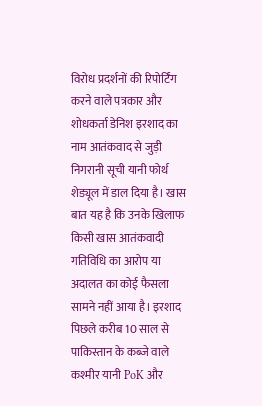विरोध प्रदर्शनों की रिपोर्टिंग करने वाले पत्रकार और शोधकर्ता डेनिश इरशाद का नाम आतंकवाद से जुड़ी निगरानी सूची यानी फोर्थ शेड्यूल में डाल दिया है। खास बात यह है कि उनके खिलाफ किसी खास आतंकवादी गतिविधि का आरोप या अदालत का कोई फैसला सामने नहीं आया है। इरशाद पिछले करीब 10 साल से पाकिस्तान के कब्जे वाले कश्मीर यानी PoK और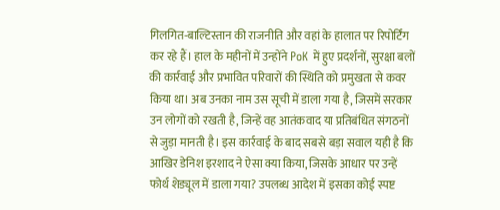गिलगित-बाल्टिस्तान की राजनीति और वहां के हालात पर रिपोर्टिंग कर रहे हैं। हाल के महीनों में उन्होंने PoK में हुए प्रदर्शनों, सुरक्षा बलों की कार्रवाई और प्रभावित परिवारों की स्थिति को प्रमुखता से कवर किया था। अब उनका नाम उस सूची में डाला गया है, जिसमें सरकार उन लोगों को रखती है, जिन्हें वह आतंकवाद या प्रतिबंधित संगठनों से जुड़ा मानती है। इस कार्रवाई के बाद सबसे बड़ा सवाल यही है कि आखिर डेनिश इरशाद ने ऐसा क्या किया, जिसके आधार पर उन्हें फोर्थ शेड्यूल में डाला गया? उपलब्ध आदेश में इसका कोई स्पष्ट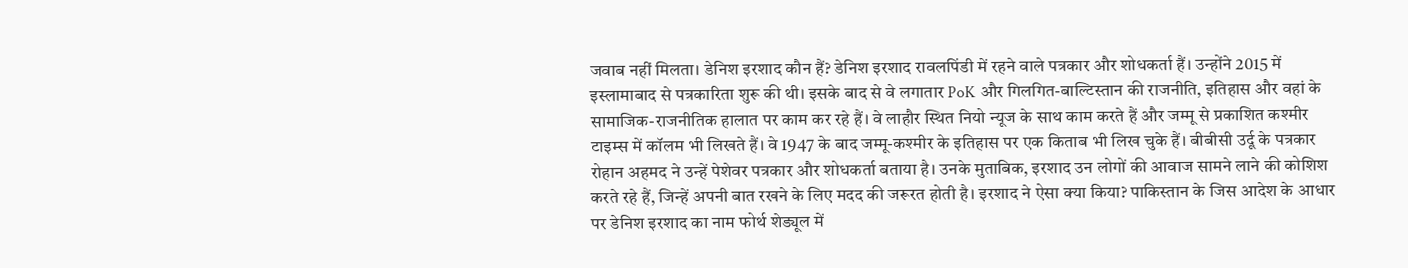जवाब नहीं मिलता। डेनिश इरशाद कौन हैं? डेनिश इरशाद रावलपिंडी में रहने वाले पत्रकार और शोधकर्ता हैं। उन्होंने 2015 में इस्लामाबाद से पत्रकारिता शुरू की थी। इसके बाद से वे लगातार PoK और गिलगित-बाल्टिस्तान की राजनीति, इतिहास और वहां के सामाजिक-राजनीतिक हालात पर काम कर रहे हैं। वे लाहौर स्थित नियो न्यूज के साथ काम करते हैं और जम्मू से प्रकाशित कश्मीर टाइम्स में कॉलम भी लिखते हैं। वे 1947 के बाद जम्मू-कश्मीर के इतिहास पर एक किताब भी लिख चुके हैं। बीबीसी उर्दू के पत्रकार रोहान अहमद ने उन्हें पेशेवर पत्रकार और शोधकर्ता बताया है। उनके मुताबिक, इरशाद उन लोगों की आवाज सामने लाने की कोशिश करते रहे हैं, जिन्हें अपनी बात रखने के लिए मदद की जरूरत होती है। इरशाद ने ऐसा क्या किया? पाकिस्तान के जिस आदेश के आधार पर डेनिश इरशाद का नाम फोर्थ शेड्यूल में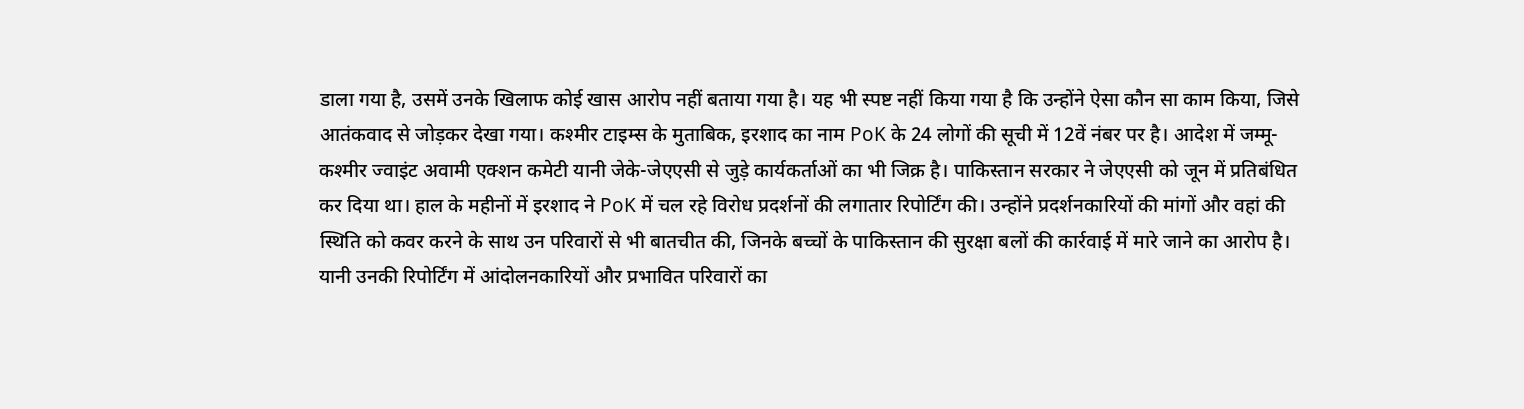डाला गया है, उसमें उनके खिलाफ कोई खास आरोप नहीं बताया गया है। यह भी स्पष्ट नहीं किया गया है कि उन्होंने ऐसा कौन सा काम किया, जिसे आतंकवाद से जोड़कर देखा गया। कश्मीर टाइम्स के मुताबिक, इरशाद का नाम PoK के 24 लोगों की सूची में 12वें नंबर पर है। आदेश में जम्मू-कश्मीर ज्वाइंट अवामी एक्शन कमेटी यानी जेके-जेएएसी से जुड़े कार्यकर्ताओं का भी जिक्र है। पाकिस्तान सरकार ने जेएएसी को जून में प्रतिबंधित कर दिया था। हाल के महीनों में इरशाद ने PoK में चल रहे विरोध प्रदर्शनों की लगातार रिपोर्टिंग की। उन्होंने प्रदर्शनकारियों की मांगों और वहां की स्थिति को कवर करने के साथ उन परिवारों से भी बातचीत की, जिनके बच्चों के पाकिस्तान की सुरक्षा बलों की कार्रवाई में मारे जाने का आरोप है। यानी उनकी रिपोर्टिंग में आंदोलनकारियों और प्रभावित परिवारों का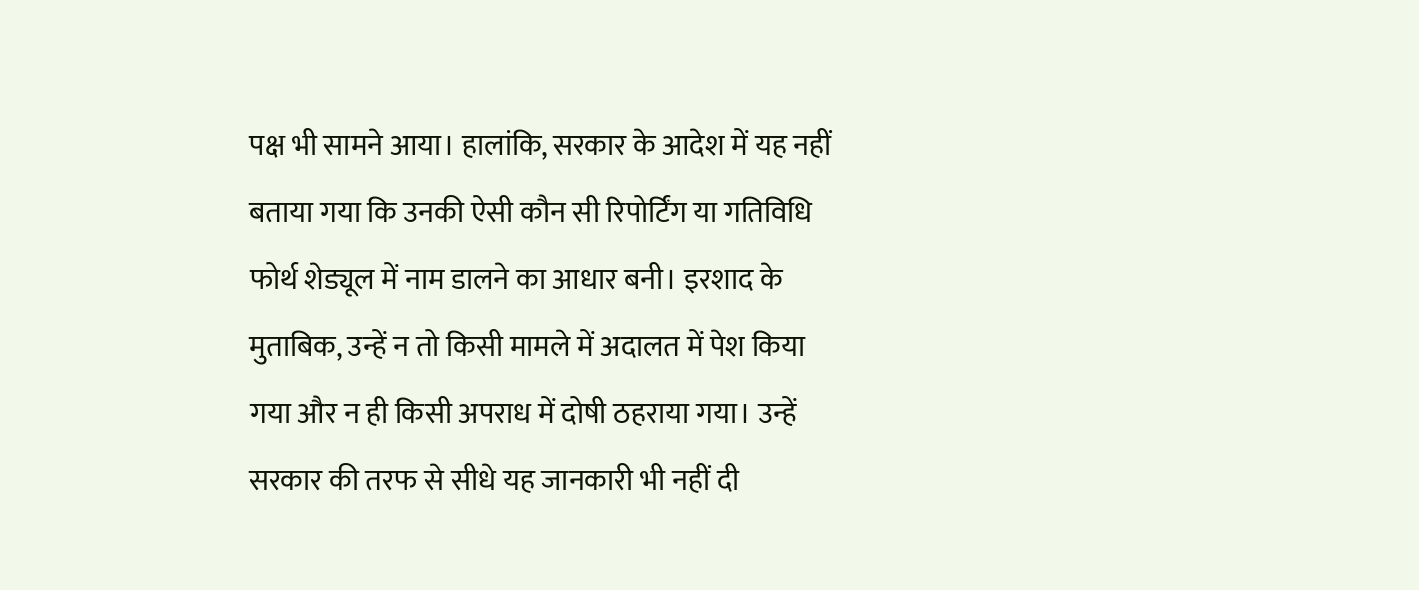पक्ष भी सामने आया। हालांकि, सरकार के आदेश में यह नहीं बताया गया कि उनकी ऐसी कौन सी रिपोर्टिंग या गतिविधि फोर्थ शेड्यूल में नाम डालने का आधार बनी। इरशाद के मुताबिक, उन्हें न तो किसी मामले में अदालत में पेश किया गया और न ही किसी अपराध में दोषी ठहराया गया। उन्हें सरकार की तरफ से सीधे यह जानकारी भी नहीं दी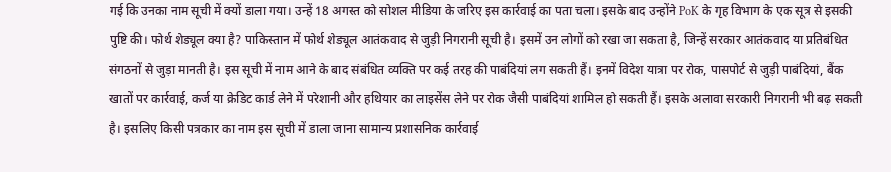गई कि उनका नाम सूची में क्यों डाला गया। उन्हें 18 अगस्त को सोशल मीडिया के जरिए इस कार्रवाई का पता चला। इसके बाद उन्होंने PoK के गृह विभाग के एक सूत्र से इसकी पुष्टि की। फोर्थ शेड्यूल क्या है? पाकिस्तान में फोर्थ शेड्यूल आतंकवाद से जुड़ी निगरानी सूची है। इसमें उन लोगों को रखा जा सकता है, जिन्हें सरकार आतंकवाद या प्रतिबंधित संगठनों से जुड़ा मानती है। इस सूची में नाम आने के बाद संबंधित व्यक्ति पर कई तरह की पाबंदियां लग सकती हैं। इनमें विदेश यात्रा पर रोक, पासपोर्ट से जुड़ी पाबंदियां, बैंक खातों पर कार्रवाई, कर्ज या क्रेडिट कार्ड लेने में परेशानी और हथियार का लाइसेंस लेने पर रोक जैसी पाबंदियां शामिल हो सकती हैं। इसके अलावा सरकारी निगरानी भी बढ़ सकती है। इसलिए किसी पत्रकार का नाम इस सूची में डाला जाना सामान्य प्रशासनिक कार्रवाई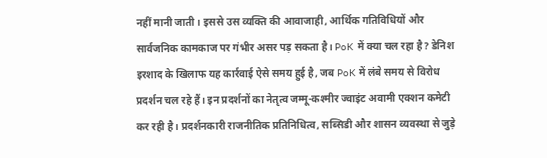नहीं मानी जाती। इससे उस व्यक्ति की आवाजाही, आर्थिक गतिविधियों और सार्वजनिक कामकाज पर गंभीर असर पड़ सकता है। PoK में क्या चल रहा है? डेनिश इरशाद के खिलाफ यह कार्रवाई ऐसे समय हुई है, जब PoK में लंबे समय से विरोध प्रदर्शन चल रहे हैं। इन प्रदर्शनों का नेतृत्व जम्मू-कश्मीर ज्वाइंट अवामी एक्शन कमेटी कर रही है। प्रदर्शनकारी राजनीतिक प्रतिनिधित्व, सब्सिडी और शासन व्यवस्था से जुड़े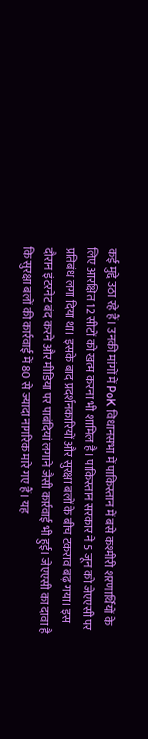कई मुद्दे उठा रहे हैं। उनकी मांगों में PoK विधानसभा में पाकिस्तान में बसे कश्मीरी शरणार्थियों के लिए आरक्षित 12 सीटों को खत्म करना भी शामिल है। पाकिस्तान सरकार ने 5 जून को जेएएसी पर प्रतिबंध लगा दिया था। इसके बाद प्रदर्शनकारियों और सुरक्षा बलों के बीच टकराव बढ़ गया। इस दौरान इंटरनेट बंद करने और मीडिया पर पाबंदियां लगाने जैसी कार्रवाई भी हुई। जेएएसी का दावा है कि सुरक्षा बलों की कार्रवाई में 80 से ज्यादा नागरिक मारे गए हैं। यह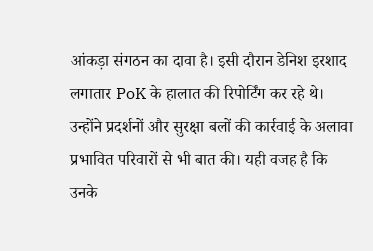आंकड़ा संगठन का दावा है। इसी दौरान डेनिश इरशाद लगातार PoK के हालात की रिपोर्टिंग कर रहे थे। उन्होंने प्रदर्शनों और सुरक्षा बलों की कार्रवाई के अलावा प्रभावित परिवारों से भी बात की। यही वजह है कि उनके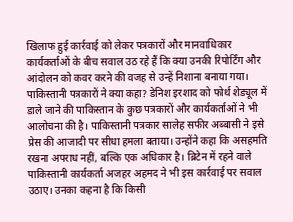खिलाफ हुई कार्रवाई को लेकर पत्रकारों और मानवाधिकार कार्यकर्ताओं के बीच सवाल उठ रहे हैं कि क्या उनकी रिपोर्टिंग और आंदोलन को कवर करने की वजह से उन्हें निशाना बनाया गया। पाकिस्तानी पत्रकारों ने क्या कहा? डेनिश इरशाद को फोर्थ शेड्यूल में डाले जाने की पाकिस्तान के कुछ पत्रकारों और कार्यकर्ताओं ने भी आलोचना की है। पाकिस्तानी पत्रकार सालेह सफीर अब्बासी ने इसे प्रेस की आजादी पर सीधा हमला बताया। उन्होंने कहा कि असहमति रखना अपराध नहीं, बल्कि एक अधिकार है। ब्रिटेन में रहने वाले पाकिस्तानी कार्यकर्ता अजहर अहमद ने भी इस कार्रवाई पर सवाल उठाए। उनका कहना है कि किसी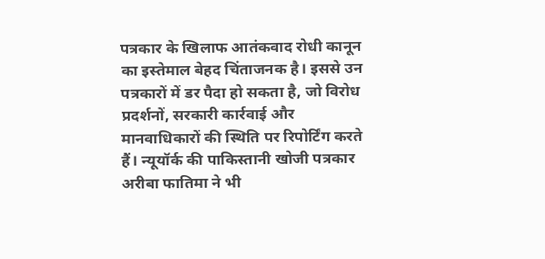पत्रकार के खिलाफ आतंकवाद रोधी कानून का इस्तेमाल बेहद चिंताजनक है। इससे उन पत्रकारों में डर पैदा हो सकता है, जो विरोध प्रदर्शनों, सरकारी कार्रवाई और मानवाधिकारों की स्थिति पर रिपोर्टिंग करते हैं। न्यूयॉर्क की पाकिस्तानी खोजी पत्रकार अरीबा फातिमा ने भी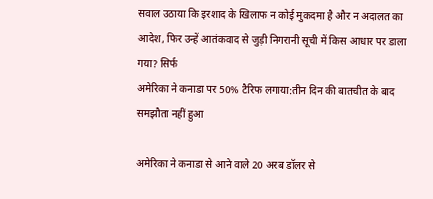सवाल उठाया कि इरशाद के खिलाफ न कोई मुकदमा है और न अदालत का आदेश, फिर उन्हें आतंकवाद से जुड़ी निगरानी सूची में किस आधार पर डाला गया? सिर्फ
अमेरिका ने कनाडा पर 50% टैरिफ लगाया:तीन दिन की बातचीत के बाद समझौता नहीं हुआ

अमेरिका ने कनाडा से आने वाले 20 अरब डॉलर से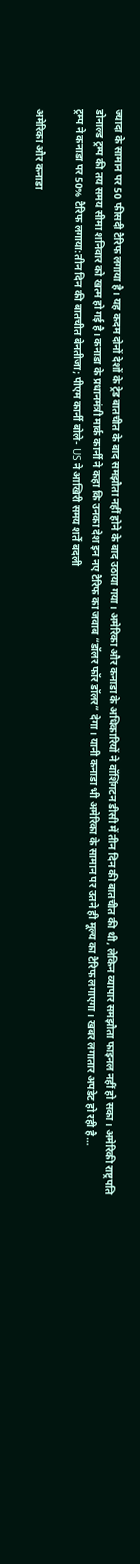ज्यादा के सामान पर 50 फीसदी टैरिफ लगाया है। यह कदम दोनों देशों के ट्रेड बातचीत के बाद समझौता नहीं होने के बाद उठाया गया। अमेरिका और कनाडा के अधिकारियों ने वॉशिंगटन डीसी में तीन दिन की बातचीत की थी, लेकिन व्यापार समझौता फाइनल नहीं हो सका। अमेरिकी राष्ट्रपति डोनाल्ड ट्रम्प की तय समय सीमा शनिवार को खत्म हो गई है। कनाडा के प्रधानमंत्री मार्क कार्नी ने कहा कि उनका देश इन नए टैरिफ का जवाब “डॉलर फॉर डॉलर” देगा। यानी कनाडा भी अमेरिका के सामान पर उतने ही मूल्य का टैरिफ लगाएगा। खबर लगातार अपडेट हो रही है…
ट्रम्प ने कनाडा पर 50% टैरिफ लगाया:तीन दिन की बातचीत बेनतीजा; पीएम कार्नी बोले- US ने आखिरी समय शर्तें बदली

अमेरिका और कनाडा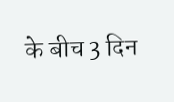के बीच 3 दिन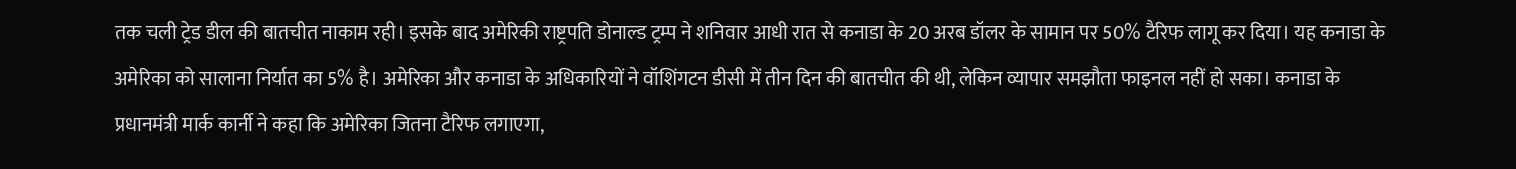तक चली ट्रेड डील की बातचीत नाकाम रही। इसके बाद अमेरिकी राष्ट्रपति डोनाल्ड ट्रम्प ने शनिवार आधी रात से कनाडा के 20 अरब डॉलर के सामान पर 50% टैरिफ लागू कर दिया। यह कनाडा के अमेरिका को सालाना निर्यात का 5% है। अमेरिका और कनाडा के अधिकारियों ने वॉशिंगटन डीसी में तीन दिन की बातचीत की थी, लेकिन व्यापार समझौता फाइनल नहीं हो सका। कनाडा के प्रधानमंत्री मार्क कार्नी ने कहा कि अमेरिका जितना टैरिफ लगाएगा,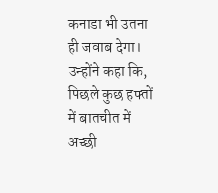कनाडा भी उतना ही जवाब देगा। उन्होंने कहा कि, पिछले कुछ हफ्तों में बातचीत में अच्छी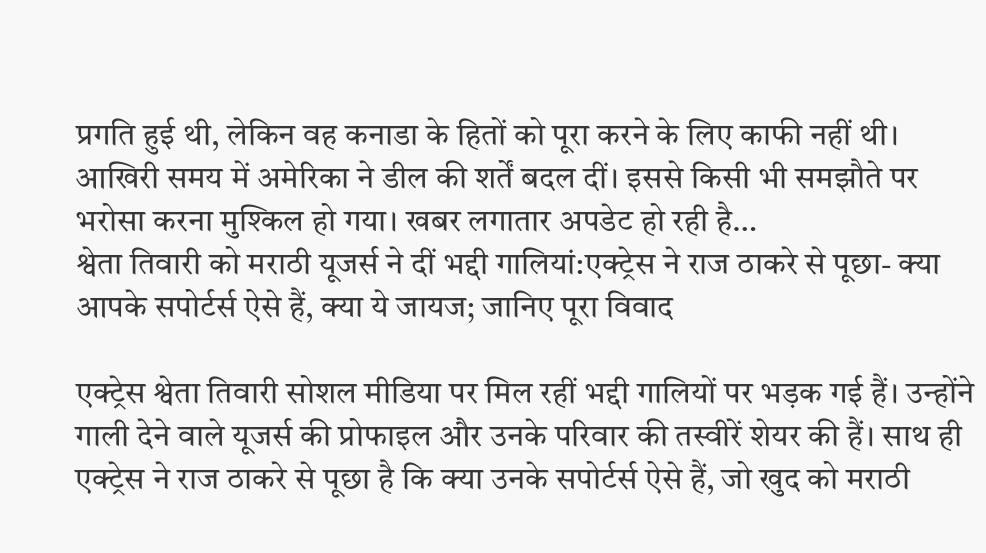प्रगति हुई थी, लेकिन वह कनाडा के हितों को पूरा करने के लिए काफी नहीं थी। आखिरी समय में अमेरिका ने डील की शर्तें बदल दीं। इससे किसी भी समझौते पर भरोसा करना मुश्किल हो गया। खबर लगातार अपडेट हो रही है…
श्वेता तिवारी को मराठी यूजर्स ने दीं भद्दी गालियां:एक्ट्रेस ने राज ठाकरे से पूछा- क्या आपके सपोर्टर्स ऐसे हैं, क्या ये जायज; जानिए पूरा विवाद

एक्ट्रेस श्वेता तिवारी सोशल मीडिया पर मिल रहीं भद्दी गालियों पर भड़क गई हैं। उन्होंने गाली देने वाले यूजर्स की प्रोफाइल और उनके परिवार की तस्वीरें शेयर की हैं। साथ ही एक्ट्रेस ने राज ठाकरे से पूछा है कि क्या उनके सपोर्टर्स ऐसे हैं, जो खुद को मराठी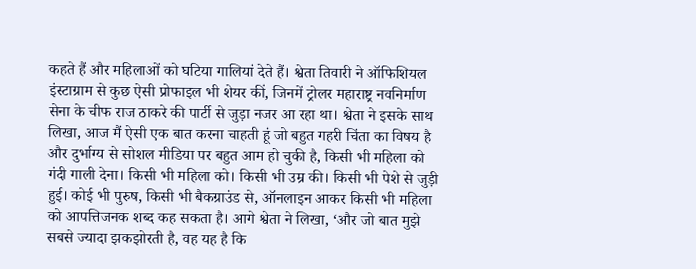कहते हैं और महिलाओं को घटिया गालियां देते हैं। श्वेता तिवारी ने ऑफिशियल इंस्टाग्राम से कुछ ऐसी प्रोफाइल भी शेयर कीं, जिनमें ट्रोलर महाराष्ट्र नवनिर्माण सेना के चीफ राज ठाकरे की पार्टी से जुड़ा नजर आ रहा था। श्वेता ने इसके साथ लिखा, आज मैं ऐसी एक बात करना चाहती हूं जो बहुत गहरी चिंता का विषय है और दुर्भाग्य से सोशल मीडिया पर बहुत आम हो चुकी है, किसी भी महिला को गंदी गाली देना। किसी भी महिला को। किसी भी उम्र की। किसी भी पेशे से जुड़ी हुई। कोई भी पुरुष, किसी भी बैकग्राउंड से, ऑनलाइन आकर किसी भी महिला को आपत्तिजनक शब्द कह सकता है। आगे श्वेता ने लिखा, ‘और जो बात मुझे सबसे ज्यादा झकझोरती है, वह यह है कि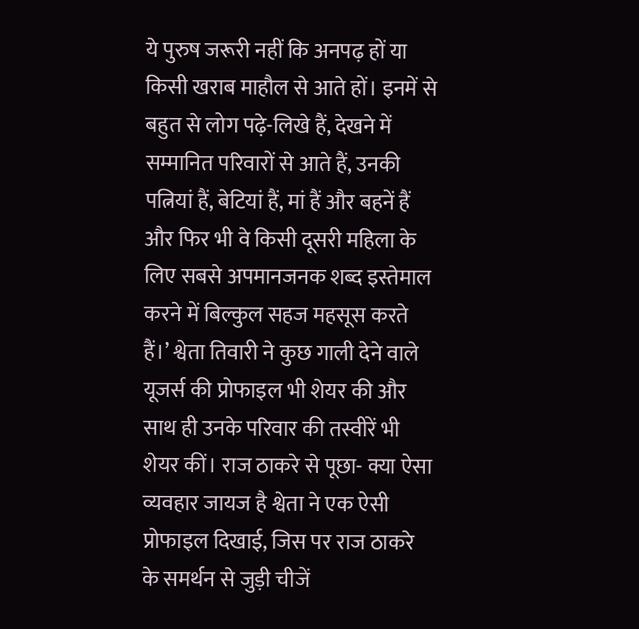ये पुरुष जरूरी नहीं कि अनपढ़ हों या किसी खराब माहौल से आते हों। इनमें से बहुत से लोग पढ़े-लिखे हैं, देखने में सम्मानित परिवारों से आते हैं, उनकी पत्नियां हैं, बेटियां हैं, मां हैं और बहनें हैं और फिर भी वे किसी दूसरी महिला के लिए सबसे अपमानजनक शब्द इस्तेमाल करने में बिल्कुल सहज महसूस करते हैं।’ श्वेता तिवारी ने कुछ गाली देने वाले यूजर्स की प्रोफाइल भी शेयर की और साथ ही उनके परिवार की तस्वीरें भी शेयर कीं। राज ठाकरे से पूछा- क्या ऐसा व्यवहार जायज है श्वेता ने एक ऐसी प्रोफाइल दिखाई, जिस पर राज ठाकरे के समर्थन से जुड़ी चीजें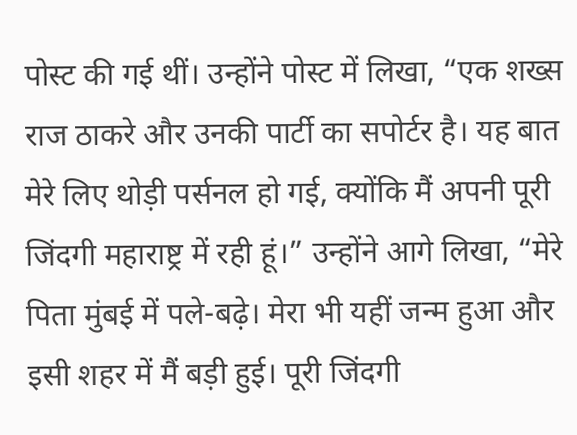पोस्ट की गई थीं। उन्होंने पोस्ट में लिखा, “एक शख्स राज ठाकरे और उनकी पार्टी का सपोर्टर है। यह बात मेरे लिए थोड़ी पर्सनल हो गई, क्योंकि मैं अपनी पूरी जिंदगी महाराष्ट्र में रही हूं।” उन्होंने आगे लिखा, “मेरे पिता मुंबई में पले-बढ़े। मेरा भी यहीं जन्म हुआ और इसी शहर में मैं बड़ी हुई। पूरी जिंदगी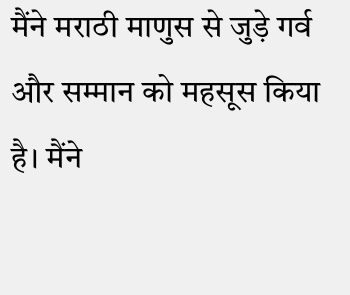मैंने मराठी माणुस से जुड़े गर्व और सम्मान को महसूस किया है। मैंने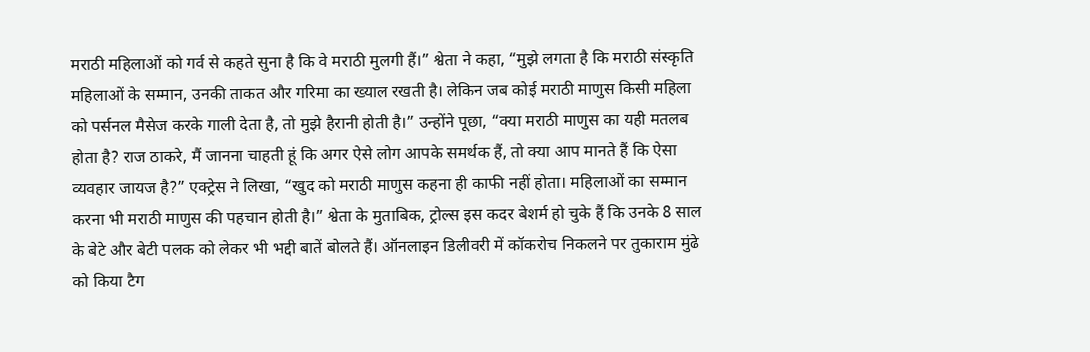मराठी महिलाओं को गर्व से कहते सुना है कि वे मराठी मुलगी हैं।” श्वेता ने कहा, “मुझे लगता है कि मराठी संस्कृति महिलाओं के सम्मान, उनकी ताकत और गरिमा का ख्याल रखती है। लेकिन जब कोई मराठी माणुस किसी महिला को पर्सनल मैसेज करके गाली देता है, तो मुझे हैरानी होती है।” उन्होंने पूछा, “क्या मराठी माणुस का यही मतलब होता है? राज ठाकरे, मैं जानना चाहती हूं कि अगर ऐसे लोग आपके समर्थक हैं, तो क्या आप मानते हैं कि ऐसा व्यवहार जायज है?” एक्ट्रेस ने लिखा, “खुद को मराठी माणुस कहना ही काफी नहीं होता। महिलाओं का सम्मान करना भी मराठी माणुस की पहचान होती है।” श्वेता के मुताबिक, ट्रोल्स इस कदर बेशर्म हो चुके हैं कि उनके 8 साल के बेटे और बेटी पलक को लेकर भी भद्दी बातें बोलते हैं। ऑनलाइन डिलीवरी में कॉकरोच निकलने पर तुकाराम मुंढे को किया टैग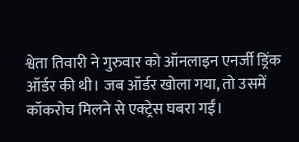श्वेता तिवारी ने गुरुवार को ऑनलाइन एनर्जी ड्रिंक ऑर्डर की थी। जब ऑर्डर खोला गया, तो उसमें कॉकरोच मिलने से एक्ट्रेस घबरा गईं।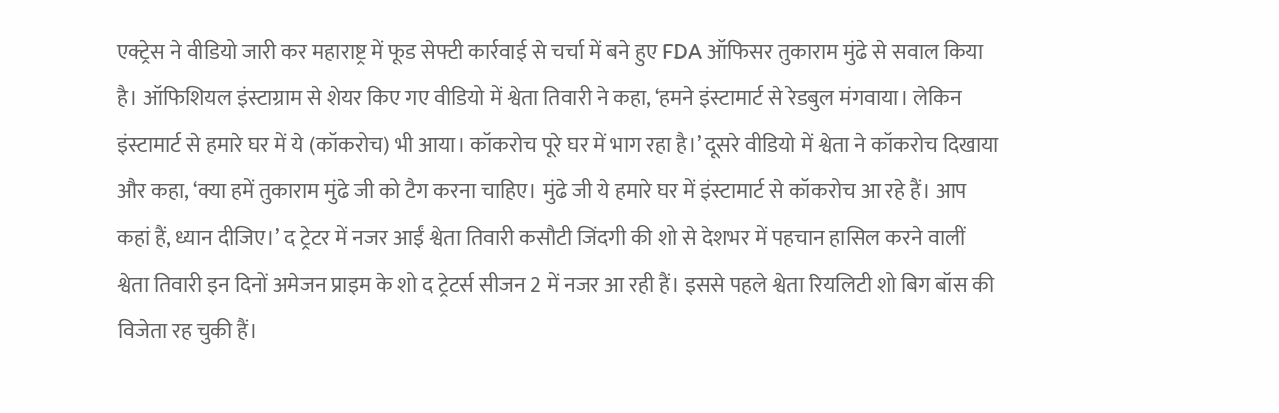एक्ट्रेस ने वीडियो जारी कर महाराष्ट्र में फूड सेफ्टी कार्रवाई से चर्चा में बने हुए FDA ऑफिसर तुकाराम मुंढे से सवाल किया है। ऑफिशियल इंस्टाग्राम से शेयर किए गए वीडियो में श्वेता तिवारी ने कहा, ‘हमने इंस्टामार्ट से रेडबुल मंगवाया। लेकिन इंस्टामार्ट से हमारे घर में ये (कॉकरोच) भी आया। कॉकरोच पूरे घर में भाग रहा है।’ दूसरे वीडियो में श्वेता ने कॉकरोच दिखाया और कहा, ‘क्या हमें तुकाराम मुंढे जी को टैग करना चाहिए। मुंढे जी ये हमारे घर में इंस्टामार्ट से कॉकरोच आ रहे हैं। आप कहां हैं, ध्यान दीजिए।’ द ट्रेटर में नजर आईं श्वेता तिवारी कसौटी जिंदगी की शो से देशभर में पहचान हासिल करने वालीं श्वेता तिवारी इन दिनों अमेजन प्राइम के शो द ट्रेटर्स सीजन 2 में नजर आ रही हैं। इससे पहले श्वेता रियलिटी शो बिग बॉस की विजेता रह चुकी हैं।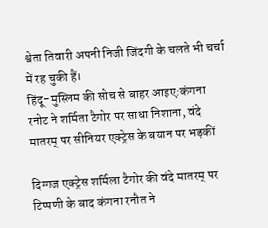श्वेता तिवारी अपनी निजी जिंदगी के चलते भी चर्चा में रह चुकी हैं।
हिंदू-मुस्लिम की सोच से बाहर आइए:कंगना रनोट ने शर्मिता टैगोर पर साधा निशाना, वंदे मातरम् पर सीनियर एक्ट्रेस के बयान पर भड़कीं

दिग्गज एक्ट्रेस शर्मिला टैगोर की वंदे मातरम् पर टिप्पणी के बाद कंगना रनौत ने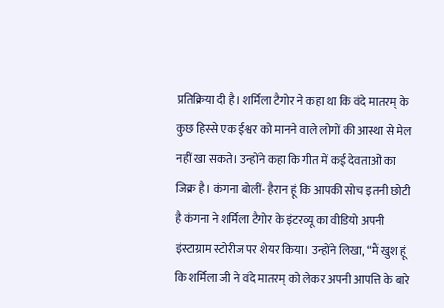प्रतिक्रिया दी है। शर्मिला टैगोर ने कहा था कि वंदे मातरम् के कुछ हिस्से एक ईश्वर को मानने वाले लोगों की आस्था से मेल नहीं खा सकते। उन्होंने कहा कि गीत में कई देवताओं का जिक्र है। कंगना बोलीं- हैरान हूं कि आपकी सोच इतनी छोटी है कंगना ने शर्मिला टैगोर के इंटरव्यू का वीडियो अपनी इंस्टाग्राम स्टोरीज पर शेयर किया। उन्होंने लिखा, “मैं खुश हूं कि शर्मिला जी ने वंदे मातरम् को लेकर अपनी आपत्ति के बारे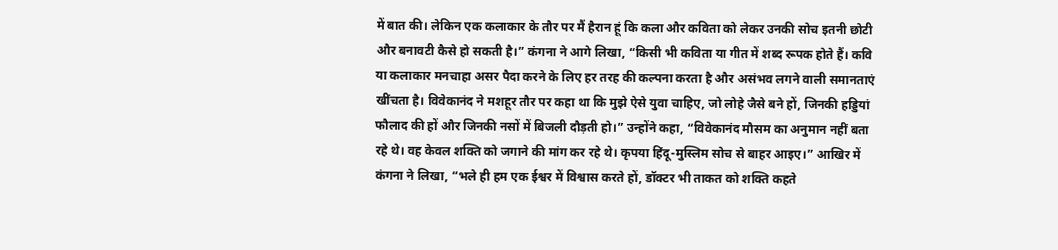में बात की। लेकिन एक कलाकार के तौर पर मैं हैरान हूं कि कला और कविता को लेकर उनकी सोच इतनी छोटी और बनावटी कैसे हो सकती है।” कंगना ने आगे लिखा, “किसी भी कविता या गीत में शब्द रूपक होते हैं। कवि या कलाकार मनचाहा असर पैदा करने के लिए हर तरह की कल्पना करता है और असंभव लगने वाली समानताएं खींचता है। विवेकानंद ने मशहूर तौर पर कहा था कि मुझे ऐसे युवा चाहिए, जो लोहे जैसे बने हों, जिनकी हड्डियां फौलाद की हों और जिनकी नसों में बिजली दौड़ती हो।” उन्होंने कहा, “विवेकानंद मौसम का अनुमान नहीं बता रहे थे। वह केवल शक्ति को जगाने की मांग कर रहे थे। कृपया हिंदू-मुस्लिम सोच से बाहर आइए।” आखिर में कंगना ने लिखा, “भले ही हम एक ईश्वर में विश्वास करते हों, डॉक्टर भी ताकत को शक्ति कहते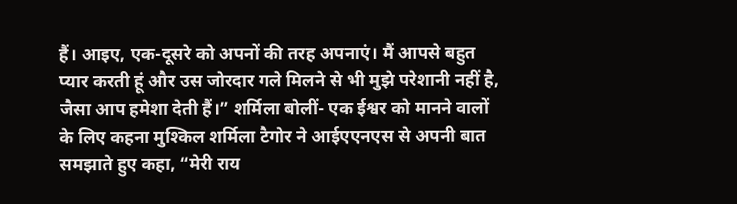हैं। आइए, एक-दूसरे को अपनों की तरह अपनाएं। मैं आपसे बहुत प्यार करती हूं और उस जोरदार गले मिलने से भी मुझे परेशानी नहीं है, जैसा आप हमेशा देती हैं।” शर्मिला बोलीं- एक ईश्वर को मानने वालों के लिए कहना मुश्किल शर्मिला टैगोर ने आईएएनएस से अपनी बात समझाते हुए कहा, “मेरी राय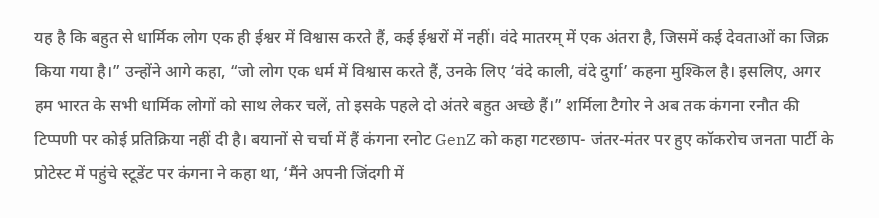यह है कि बहुत से धार्मिक लोग एक ही ईश्वर में विश्वास करते हैं, कई ईश्वरों में नहीं। वंदे मातरम् में एक अंतरा है, जिसमें कई देवताओं का जिक्र किया गया है।” उन्होंने आगे कहा, “जो लोग एक धर्म में विश्वास करते हैं, उनके लिए ‘वंदे काली, वंदे दुर्गा’ कहना मुश्किल है। इसलिए, अगर हम भारत के सभी धार्मिक लोगों को साथ लेकर चलें, तो इसके पहले दो अंतरे बहुत अच्छे हैं।” शर्मिला टैगोर ने अब तक कंगना रनौत की टिप्पणी पर कोई प्रतिक्रिया नहीं दी है। बयानों से चर्चा में हैं कंगना रनोट GenZ को कहा गटरछाप- जंतर-मंतर पर हुए कॉकरोच जनता पार्टी के प्रोटेस्ट में पहुंचे स्टूडेंट पर कंगना ने कहा था, ‘मैंने अपनी जिंदगी में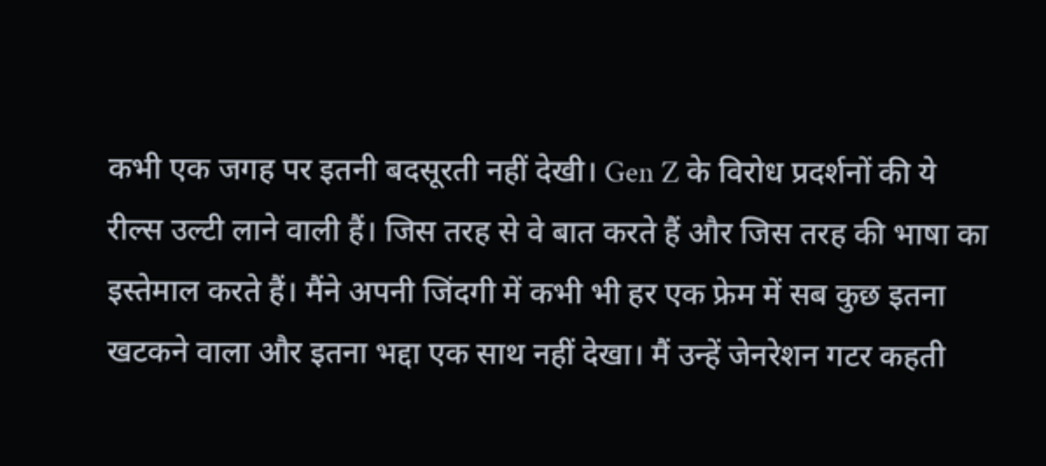कभी एक जगह पर इतनी बदसूरती नहीं देखी। Gen Z के विरोध प्रदर्शनों की ये रील्स उल्टी लाने वाली हैं। जिस तरह से वे बात करते हैं और जिस तरह की भाषा का इस्तेमाल करते हैं। मैंने अपनी जिंदगी में कभी भी हर एक फ्रेम में सब कुछ इतना खटकने वाला और इतना भद्दा एक साथ नहीं देखा। मैं उन्हें जेनरेशन गटर कहती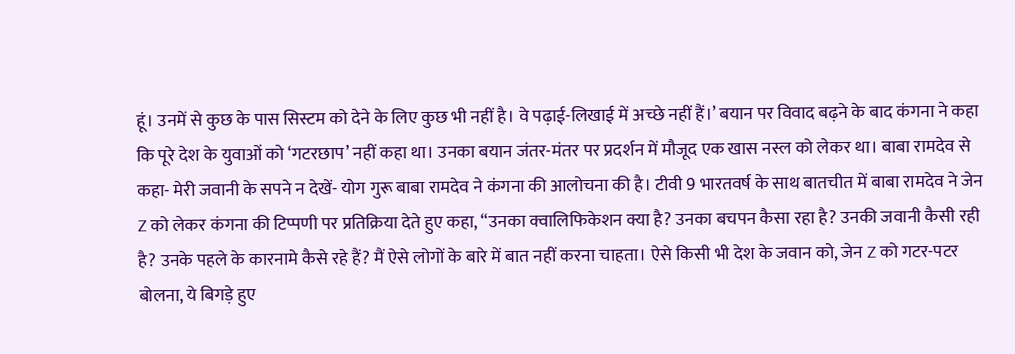हूं। उनमें से कुछ के पास सिस्टम को देने के लिए कुछ भी नहीं है। वे पढ़ाई-लिखाई में अच्छे नहीं हैं।’ बयान पर विवाद बढ़ने के बाद कंगना ने कहा कि पूरे देश के युवाओं को ‘गटरछाप’ नहीं कहा था। उनका बयान जंतर-मंतर पर प्रदर्शन में मौजूद एक खास नस्ल को लेकर था। बाबा रामदेव से कहा- मेरी जवानी के सपने न देखें- योग गुरू बाबा रामदेव ने कंगना की आलोचना की है। टीवी 9 भारतवर्ष के साथ बातचीत में बाबा रामदेव ने जेन Z को लेकर कंगना की टिप्पणी पर प्रतिक्रिया देते हुए कहा, “उनका क्वालिफिकेशन क्या है? उनका बचपन कैसा रहा है? उनकी जवानी कैसी रही है? उनके पहले के कारनामे कैसे रहे हैं? मैं ऐसे लोगों के बारे में बात नहीं करना चाहता। ऐसे किसी भी देश के जवान को, जेन Z को गटर-पटर बोलना, ये बिगड़े हुए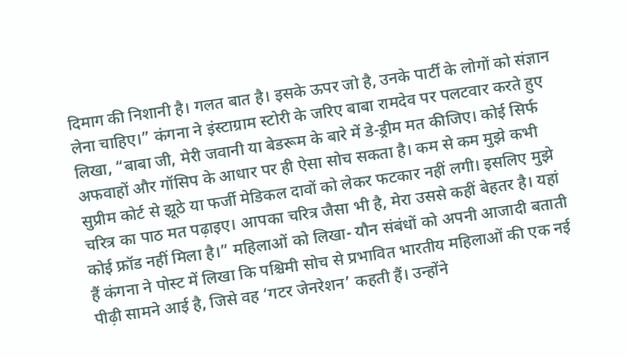दिमाग की निशानी है। गलत बात है। इसके ऊपर जो है, उनके पार्टी के लोगों को संज्ञान लेना चाहिए।” कंगना ने इंस्टाग्राम स्टोरी के जरिए बाबा रामदेव पर पलटवार करते हुए लिखा, “बाबा जी, मेरी जवानी या बेडरूम के बारे में डे-ड्रीम मत कीजिए। कोई सिर्फ अफवाहों और गॉसिप के आधार पर ही ऐसा सोच सकता है। कम से कम मुझे कभी सुप्रीम कोर्ट से झूठे या फर्जी मेडिकल दावों को लेकर फटकार नहीं लगी। इसलिए मुझे चरित्र का पाठ मत पढ़ाइए। आपका चरित्र जैसा भी है, मेरा उससे कहीं बेहतर है। यहां कोई फ्रॉड नहीं मिला है।” महिलाओं को लिखा- यौन संबंधों को अपनी आजादी बताती हैं कंगना ने पोस्ट में लिखा कि पश्चिमी सोच से प्रभावित भारतीय महिलाओं की एक नई पीढ़ी सामने आई है, जिसे वह ‘गटर जेनरेशन’ कहती हैं। उन्होंने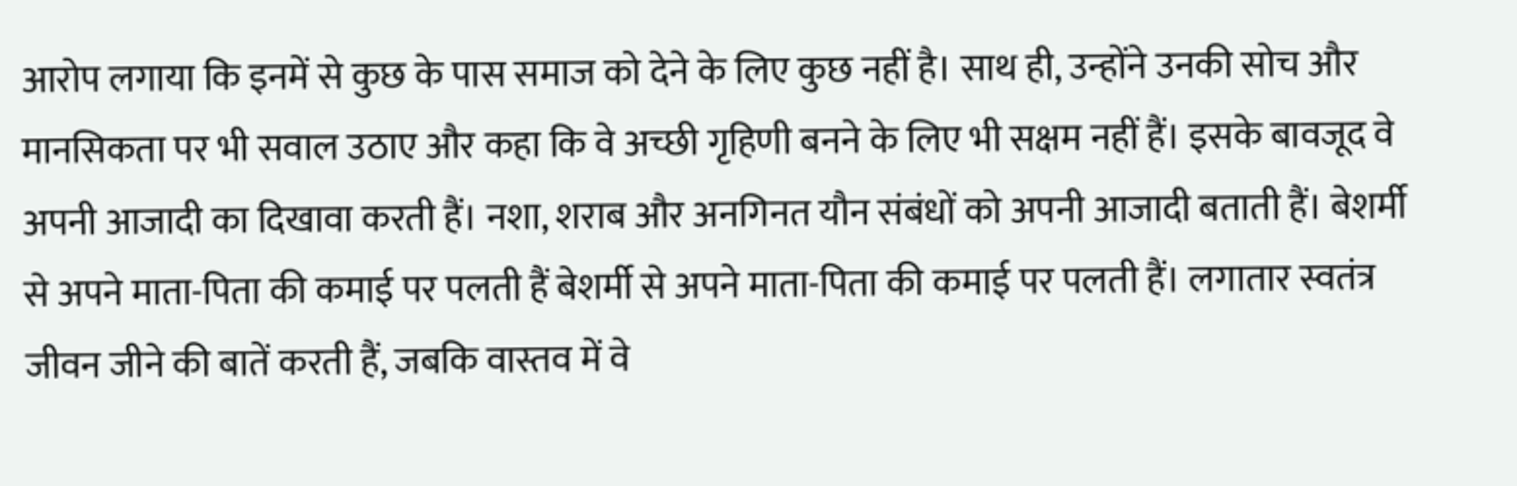आरोप लगाया कि इनमें से कुछ के पास समाज को देने के लिए कुछ नहीं है। साथ ही, उन्होंने उनकी सोच और मानसिकता पर भी सवाल उठाए और कहा कि वे अच्छी गृहिणी बनने के लिए भी सक्षम नहीं हैं। इसके बावजूद वे अपनी आजादी का दिखावा करती हैं। नशा, शराब और अनगिनत यौन संबंधों को अपनी आजादी बताती हैं। बेशर्मी से अपने माता-पिता की कमाई पर पलती हैं बेशर्मी से अपने माता-पिता की कमाई पर पलती हैं। लगातार स्वतंत्र जीवन जीने की बातें करती हैं, जबकि वास्तव में वे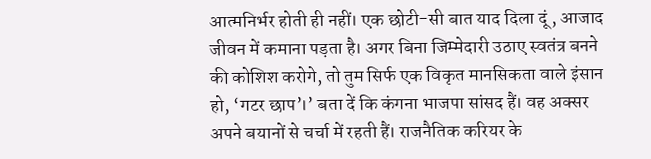आत्मनिर्भर होती ही नहीं। एक छोटी-सी बात याद दिला दूं, आजाद जीवन में कमाना पड़ता है। अगर बिना जिम्मेदारी उठाए स्वतंत्र बनने की कोशिश करोगे, तो तुम सिर्फ एक विकृत मानसिकता वाले इंसान हो, ‘गटर छाप’।’ बता दें कि कंगना भाजपा सांसद हैं। वह अक्सर अपने बयानों से चर्चा में रहती हैं। राजनैतिक करियर के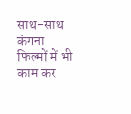साथ-साथ कंगना फिल्मों में भी काम कर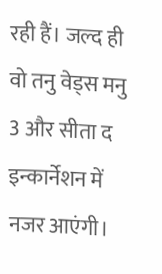रही हैं। जल्द ही वो तनु वेड्स मनु 3 और सीता द इन्कार्नेशन में नजर आएंगी।